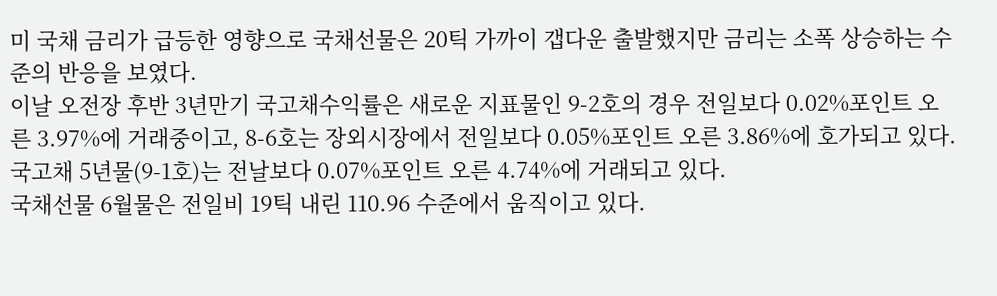미 국채 금리가 급등한 영향으로 국채선물은 20틱 가까이 갭다운 출발했지만 금리는 소폭 상승하는 수준의 반응을 보였다.
이날 오전장 후반 3년만기 국고채수익률은 새로운 지표물인 9-2호의 경우 전일보다 0.02%포인트 오른 3.97%에 거래중이고, 8-6호는 장외시장에서 전일보다 0.05%포인트 오른 3.86%에 호가되고 있다.
국고채 5년물(9-1호)는 전날보다 0.07%포인트 오른 4.74%에 거래되고 있다.
국채선물 6월물은 전일비 19틱 내린 110.96 수준에서 움직이고 있다.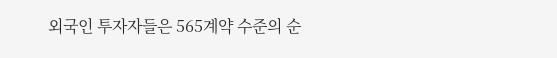외국인 투자자들은 565계약 수준의 순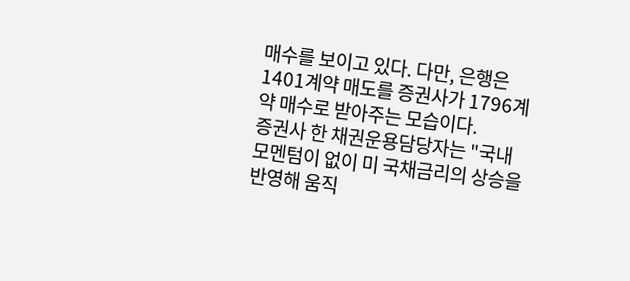매수를 보이고 있다. 다만, 은행은 1401계약 매도를 증권사가 1796계약 매수로 받아주는 모습이다.
증권사 한 채권운용담당자는 "국내 모멘텀이 없이 미 국채금리의 상승을 반영해 움직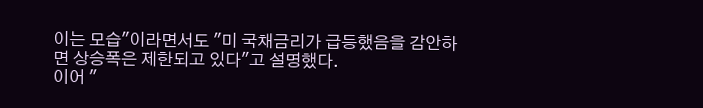이는 모습"이라면서도 "미 국채금리가 급등했음을 감안하면 상승폭은 제한되고 있다"고 설명했다.
이어 "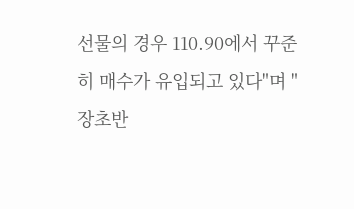선물의 경우 110.90에서 꾸준히 매수가 유입되고 있다"며 "장초반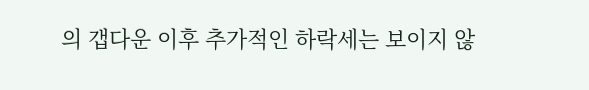의 갭다운 이후 추가적인 하락세는 보이지 않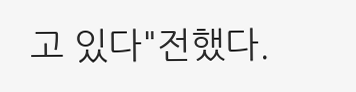고 있다"전했다.